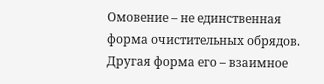Омовение – не единственная форма очистительных обрядов. Другая форма его – взаимное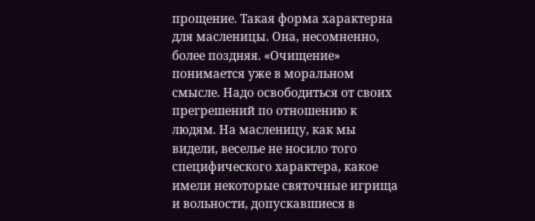прощение. Такая форма характерна для масленицы. Она, несомненно, более поздняя. «Очищение» понимается уже в моральном смысле. Надо освободиться от своих прегрешений по отношению к людям. На масленицу, как мы видели, веселье не носило того специфического характера, какое имели некоторые святочные игрища и вольности, допускавшиеся в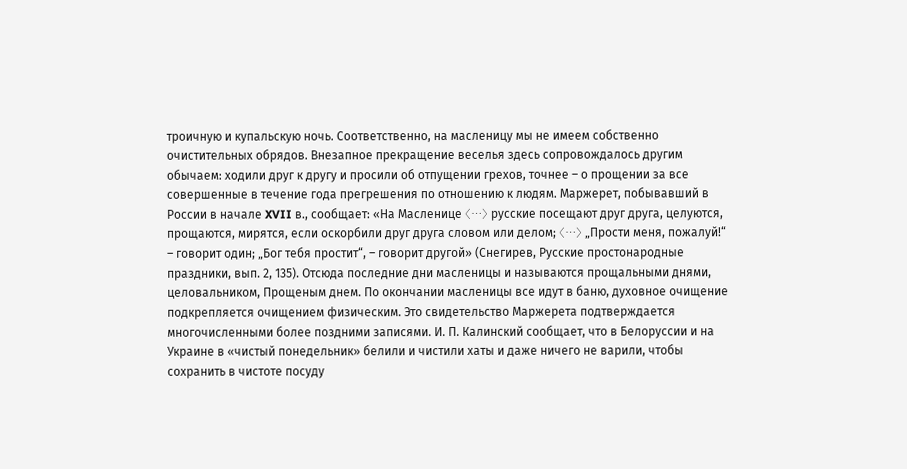троичную и купальскую ночь. Соответственно, на масленицу мы не имеем собственно очистительных обрядов. Внезапное прекращение веселья здесь сопровождалось другим обычаем: ходили друг к другу и просили об отпущении грехов, точнее – о прощении за все совершенные в течение года прегрешения по отношению к людям. Маржерет, побывавший в России в начале XVII в., сообщает: «На Масленице 〈…〉 русские посещают друг друга, целуются, прощаются, мирятся, если оскорбили друг друга словом или делом; 〈…〉 „Прости меня, пожалуй!“ – говорит один; „Бог тебя простит“, – говорит другой» (Снегирев, Русские простонародные праздники, вып. 2, 135). Отсюда последние дни масленицы и называются прощальными днями, целовальником, Прощеным днем. По окончании масленицы все идут в баню, духовное очищение подкрепляется очищением физическим. Это свидетельство Маржерета подтверждается многочисленными более поздними записями. И. П. Калинский сообщает, что в Белоруссии и на Украине в «чистый понедельник» белили и чистили хаты и даже ничего не варили, чтобы сохранить в чистоте посуду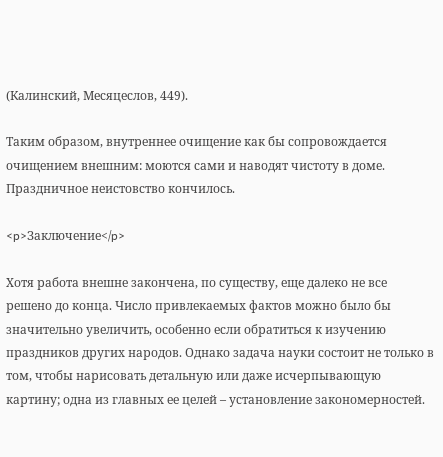(Калинский, Месяцеслов, 449).

Таким образом, внутреннее очищение как бы сопровождается очищением внешним: моются сами и наводят чистоту в доме. Праздничное неистовство кончилось.

<p>Заключение</p>

Хотя работа внешне закончена, по существу, еще далеко не все решено до конца. Число привлекаемых фактов можно было бы значительно увеличить, особенно если обратиться к изучению праздников других народов. Однако задача науки состоит не только в том, чтобы нарисовать детальную или даже исчерпывающую картину; одна из главных ее целей – установление закономерностей.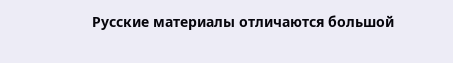Русские материалы отличаются большой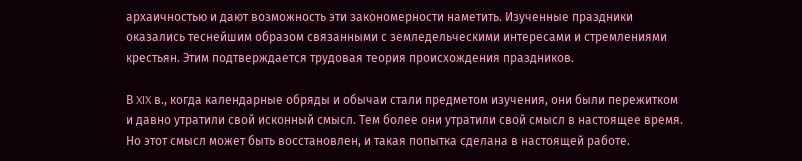архаичностью и дают возможность эти закономерности наметить. Изученные праздники оказались теснейшим образом связанными с земледельческими интересами и стремлениями крестьян. Этим подтверждается трудовая теория происхождения праздников.

В XIX в., когда календарные обряды и обычаи стали предметом изучения, они были пережитком и давно утратили свой исконный смысл. Тем более они утратили свой смысл в настоящее время. Но этот смысл может быть восстановлен, и такая попытка сделана в настоящей работе.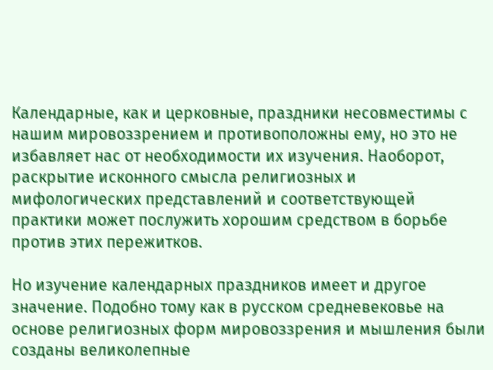Календарные, как и церковные, праздники несовместимы с нашим мировоззрением и противоположны ему, но это не избавляет нас от необходимости их изучения. Наоборот, раскрытие исконного смысла религиозных и мифологических представлений и соответствующей практики может послужить хорошим средством в борьбе против этих пережитков.

Но изучение календарных праздников имеет и другое значение. Подобно тому как в русском средневековье на основе религиозных форм мировоззрения и мышления были созданы великолепные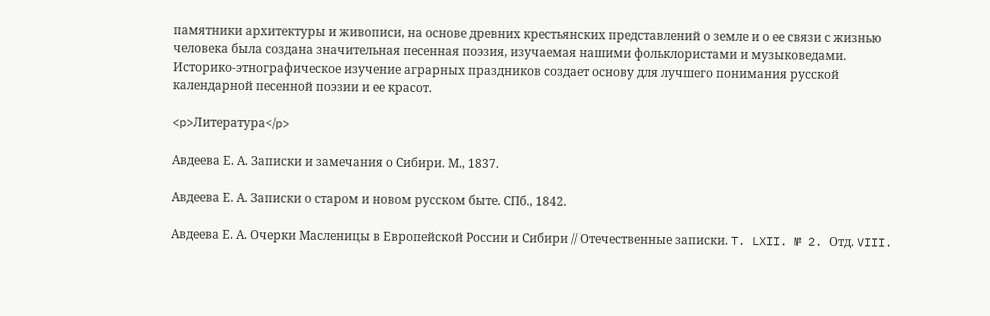памятники архитектуры и живописи, на основе древних крестьянских представлений о земле и о ее связи с жизнью человека была создана значительная песенная поэзия, изучаемая нашими фольклористами и музыковедами. Историко-этнографическое изучение аграрных праздников создает основу для лучшего понимания русской календарной песенной поэзии и ее красот.

<p>Литература</p>

Авдеева Е. А. Записки и замечания о Сибири. М., 1837.

Авдеева Е. А. Записки о старом и новом русском быте. СПб., 1842.

Авдеева Е. А. Очерки Масленицы в Европейской России и Сибири // Отечественные записки. T. LXII. № 2. Отд. VIII.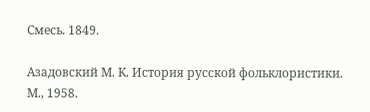Смесь. 1849.

Азадовский М. К. История русской фольклористики. М., 1958.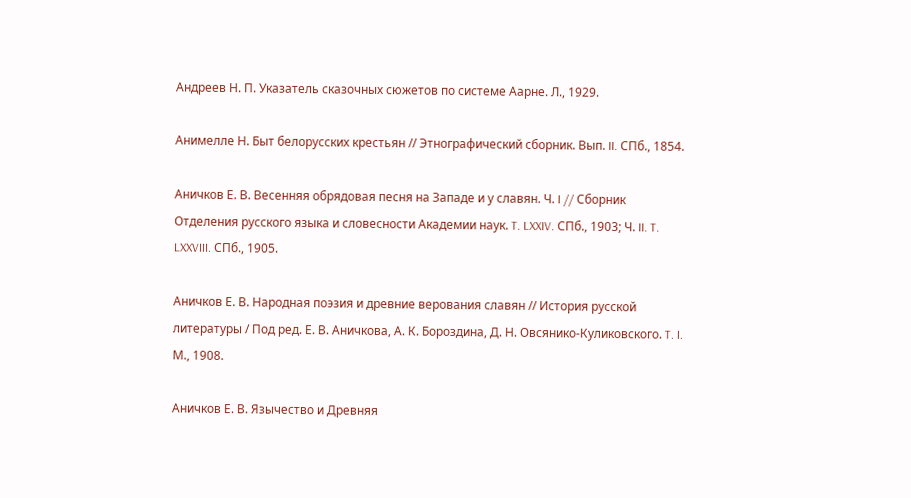Андреев Н. П. Указатель сказочных сюжетов по системе Аарне. Л., 1929.

Анимелле Н. Быт белорусских крестьян // Этнографический сборник. Вып. II. СПб., 1854.

Аничков Е. В. Весенняя обрядовая песня на Западе и у славян. Ч. I // Сборник Отделения русского языка и словесности Академии наук. T. LXXIV. СПб., 1903; Ч. II. T. LXXVIII. СПб., 1905.

Аничков Е. В. Народная поэзия и древние верования славян // История русской литературы / Под ред. Е. В. Аничкова, А. К. Бороздина, Д. Н. Овсянико-Куликовского. T. I. М., 1908.

Аничков Е. В. Язычество и Древняя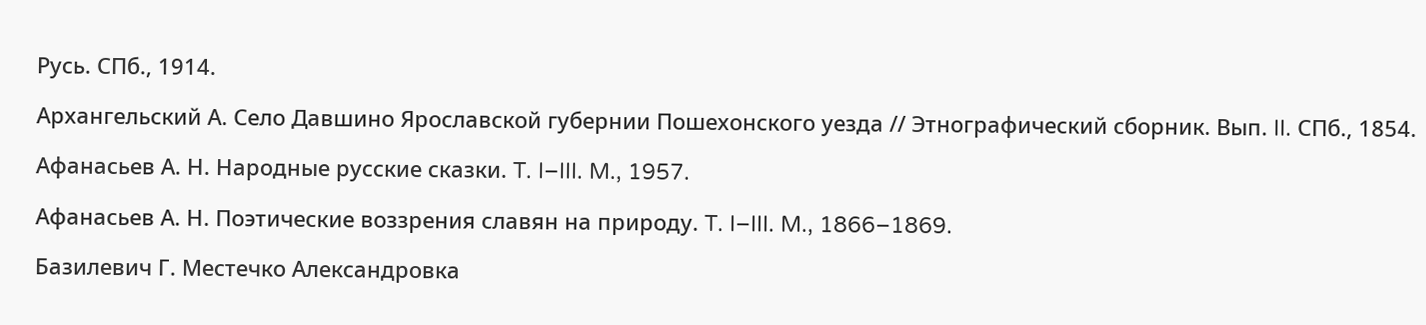Русь. СПб., 1914.

Архангельский А. Село Давшино Ярославской губернии Пошехонского уезда // Этнографический сборник. Вып. II. СПб., 1854.

Афанасьев А. Н. Народные русские сказки. T. I–III. M., 1957.

Афанасьев А. Н. Поэтические воззрения славян на природу. T. I–III. M., 1866–1869.

Базилевич Г. Местечко Александровка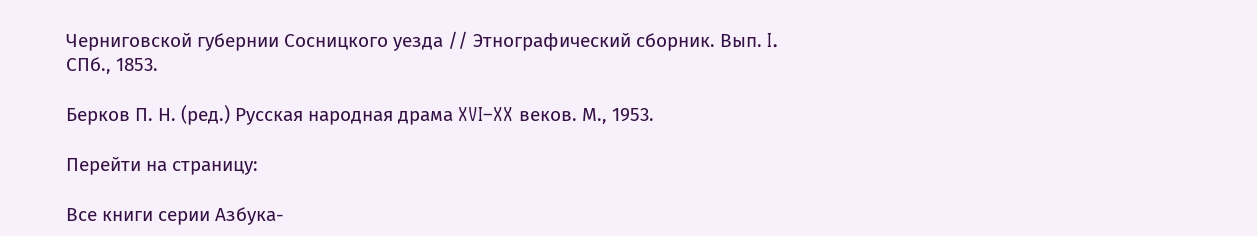Черниговской губернии Сосницкого уезда // Этнографический сборник. Вып. I. СПб., 1853.

Берков П. Н. (ред.) Русская народная драма XVI–XX веков. М., 1953.

Перейти на страницу:

Все книги серии Азбука-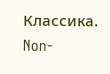Классика. Non-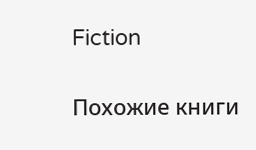Fiction

Похожие книги